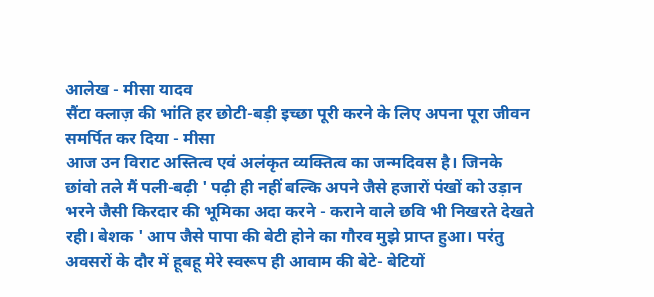आलेख - मीसा यादव
सैंटा क्लाज़ की भांति हर छोटी-बड़ी इच्छा पूरी करने के लिए अपना पूरा जीवन समर्पित कर दिया - मीसा
आज उन विराट अस्तित्व एवं अलंकृत व्यक्तित्व का जन्मदिवस है। जिनके
छांवो तले मैं पली-बढ़ी ' पढ़ी ही नहीं बल्कि अपने जैसे हजारों पंखों को उड़ान भरने जैसी किरदार की भूमिका अदा करने - कराने वाले छवि भी निखरते देखते रही। बेशक ' आप जैसे पापा की बेटी होने का गौरव मुझे प्राप्त हुआ। परंतु अवसरों के दौर में हूबहू मेरे स्वरूप ही आवाम की बेटे- बेटियों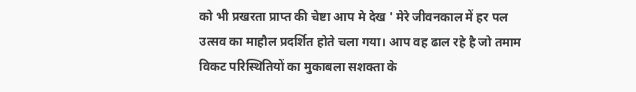को भी प्रखरता प्राप्त की चेष्टा आप मे देख ' मेरे जीवनकाल में हर पल उत्सव का माहौल प्रदर्शित होते चला गया। आप वह ढाल रहे है जो तमाम विकट परिस्थितियों का मुकाबला सशक्ता के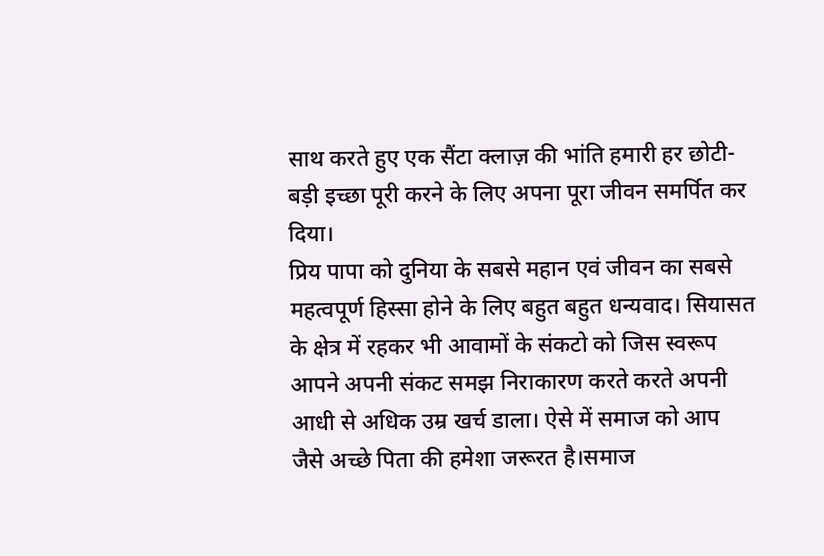साथ करते हुए एक सैंटा क्लाज़ की भांति हमारी हर छोटी-बड़ी इच्छा पूरी करने के लिए अपना पूरा जीवन समर्पित कर दिया।
प्रिय पापा को दुनिया के सबसे महान एवं जीवन का सबसे महत्वपूर्ण हिस्सा होने के लिए बहुत बहुत धन्यवाद। सियासत के क्षेत्र में रहकर भी आवामों के संकटो को जिस स्वरूप आपने अपनी संकट समझ निराकारण करते करते अपनी आधी से अधिक उम्र खर्च डाला। ऐसे में समाज को आप जैसे अच्छे पिता की हमेशा जरूरत है।समाज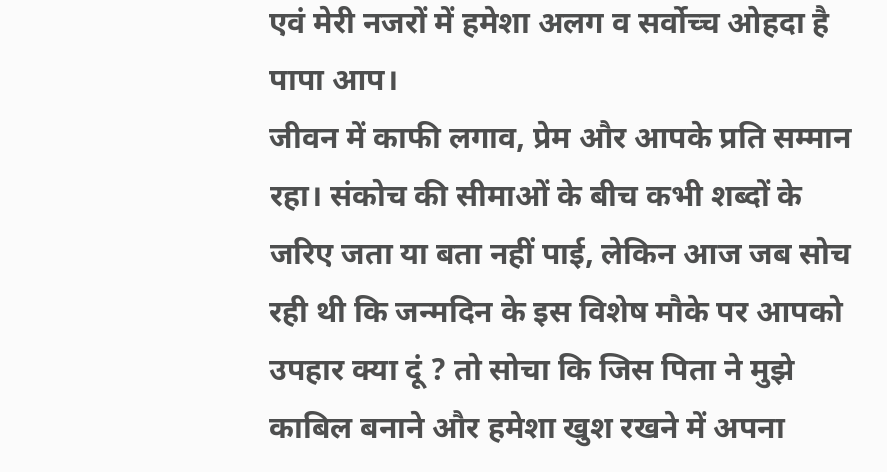एवं मेरी नजरों में हमेशा अलग व सर्वोच्च ओहदा है पापा आप।
जीवन में काफी लगाव, प्रेम और आपके प्रति सम्मान रहा। संकोच की सीमाओं के बीच कभी शब्दों के जरिए जता या बता नहीं पाई, लेकिन आज जब सोच रही थी कि जन्मदिन के इस विशेष मौके पर आपको उपहार क्या दूं ? तो सोचा कि जिस पिता ने मुझे काबिल बनाने और हमेशा खुश रखने में अपना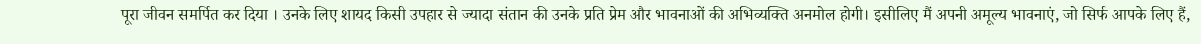पूरा जीवन समर्पित कर दिया । उनके लिए शायद किसी उपहार से ज्यादा संतान की उनके प्रति प्रेम और भावनाओं की अभिव्यक्ति अनमोल होगी। इसीलिए मैं अपनी अमूल्य भावनाएं, जो सिर्फ आपके लिए हैं,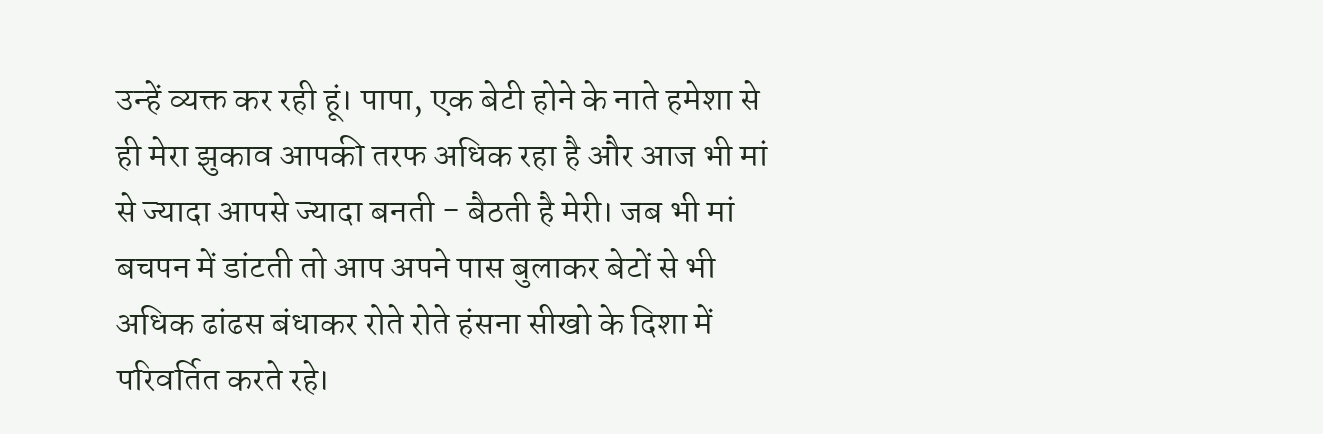उन्हें व्यक्त कर रही हूं। पापा, एक बेटी होने के नाते हमेशा से ही मेरा झुकाव आपकी तरफ अधिक रहा है और आज भी मां से ज्यादा आपसे ज्यादा बनती - बैठती है मेरी। जब भी मां बचपन में डांटती तो आप अपने पास बुलाकर बेटों से भी अधिक ढांढस बंधाकर रोते रोते हंसना सीखो के दिशा में परिवर्तित करते रहे।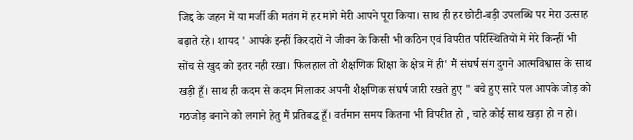जिद्द के जहन में या मर्जी की मतंग में हर मांगे मेरी आपने पूरा किया। साथ ही हर छोटी-बड़ी उपलब्धि पर मेरा उत्साह बढ़ाते रहे। शायद ' आपके इन्हीं किरदारों ने जीवन के किसी भी कठिन एवं विपरीत परिस्थितियों में मेरे किन्हीं भी सोंच से खुद को इतर नही रखा। फिलहाल तो शैक्षणिक शिक्षा के क्षेत्र में ही' मैं संघर्ष संग दुगने आत्मविश्वास के साथ खड़ी हूँ। साथ ही कदम से कदम मिलाकर अपनी शैक्षणिक संघर्ष जारी रखते हुए " बचे हुए सारे पल आपके जोड़ को गठजोड़ बनाने को लगाने हेतु मैं प्रतिबद्ध हूँ। वर्तमान समय कितना भी विपरीत हो , चाहे कोई साथ खड़ा हो न हो।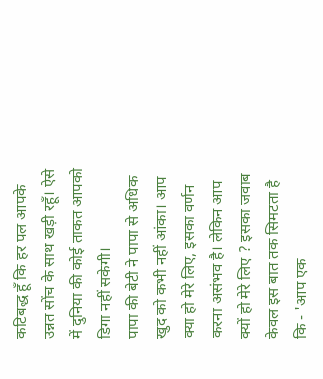कटिबद्ध हूँ कि हर पल आपके उन्नत सोंच के साथ खड़ी रहूँ। ऐसे में दुनिया की कोई ताकत आपको डिगा नहीं सकेगी।
पापा की बेटी ने पापा से अधिक खुद को कभी नहीं आंका। आप क्या हो मेरे लिए, इसका वर्णन करना असंभव है। लेकिन आप क्यों हो मेरे लिए ? इसका जवाब केवल इस बात तक सिमटता है कि - 'आप एक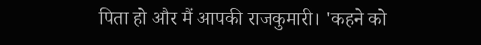पिता हो और मैं आपकी राजकुमारी। 'कहने को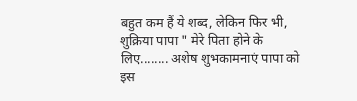बहुत कम हैं ये शब्द, लेकिन फिर भी, शुक्रिया पापा " मेरे पिता होने के लिए........ अशेष शुभकामनाएं पापा को इस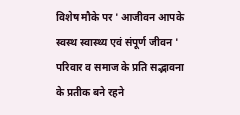विशेष मौके पर ' आजीवन आपके स्वस्थ स्वास्थ्य एवं संपूर्ण जीवन ' परिवार व समाज के प्रति सद्भावना के प्रतीक बने रहने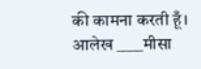की कामना करती हूँ।
आलेख ____मीसा